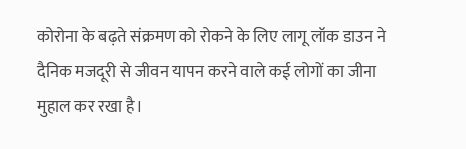कोरोना के बढ़ते संक्रमण को रोकने के लिए लागू लॉक डाउन ने दैनिक मजदूरी से जीवन यापन करने वाले कई लोगों का जीना मुहाल कर रखा है।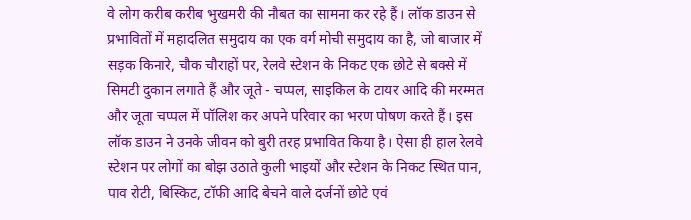वे लोग करीब करीब भुखमरी की नौबत का सामना कर रहे हैं। लॉक डाउन से प्रभावितों में महादलित समुदाय का एक वर्ग मोची समुदाय का है, जो बाजार में सड़क किनारे, चौक चौराहों पर, रेलवे स्टेशन के निकट एक छोटे से बक्से में सिमटी दुकान लगाते हैं और जूते - चप्पल, साइकिल के टायर आदि की मरम्मत और जूता चप्पल में पॉलिश कर अपने परिवार का भरण पोषण करते हैं। इस लॉक डाउन ने उनके जीवन को बुरी तरह प्रभावित किया है। ऐसा ही हाल रेलवे स्टेशन पर लोगों का बोझ उठाते कुली भाइयों और स्टेशन के निकट स्थित पान, पाव रोटी, बिस्किट, टॉफी आदि बेचने वाले दर्जनों छोटे एवं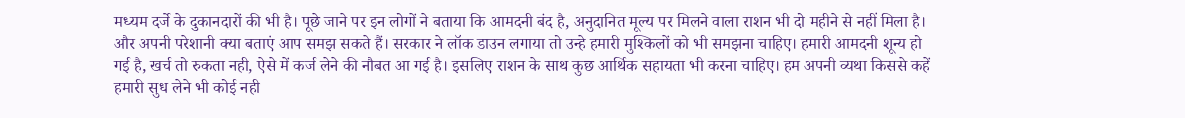मध्यम दर्जे के दुकानदारों की भी है। पूछे जाने पर इन लोगों ने बताया कि आमदनी बंद है, अनुदानित मूल्य पर मिलने वाला राशन भी दो महीने से नहीं मिला है। और अपनी परेशानी क्या बताएं आप समझ सकते हैं। सरकार ने लॉक डाउन लगाया तो उन्हे हमारी मुश्किलों को भी समझना चाहिए। हमारी आमदनी शून्य हो गई है, खर्च तो रुकता नही, ऐसे में कर्ज लेने की नौबत आ गई है। इसलिए राशन के साथ कुछ आर्थिक सहायता भी करना चाहिए। हम अपनी व्यथा किससे कहें हमारी सुध लेने भी कोई नही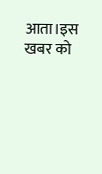आता।इस खबर को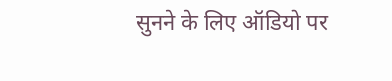सुनने के लिए ऑडियो पर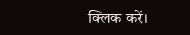क्लिक करें।